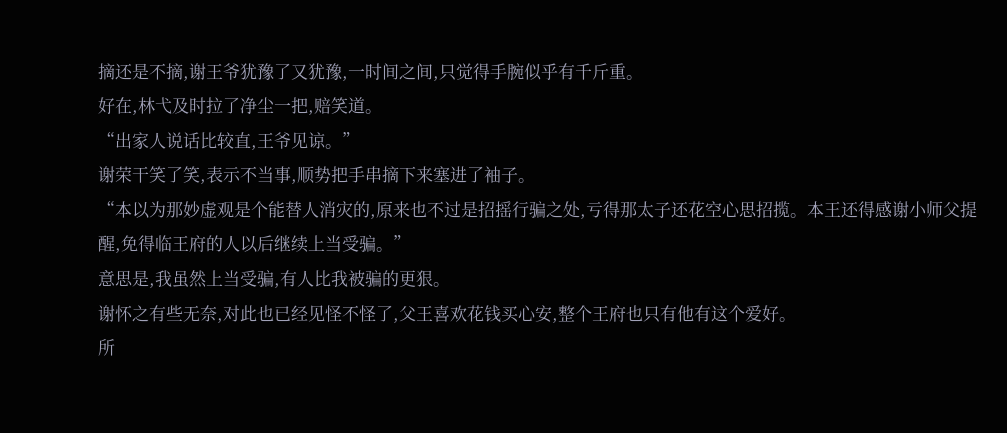摘还是不摘,谢王爷犹豫了又犹豫,一时间之间,只觉得手腕似乎有千斤重。
好在,林弋及时拉了净尘一把,赔笑道。
“出家人说话比较直,王爷见谅。”
谢荣干笑了笑,表示不当事,顺势把手串摘下来塞进了袖子。
“本以为那妙虚观是个能替人消灾的,原来也不过是招摇行骗之处,亏得那太子还花空心思招揽。本王还得感谢小师父提醒,免得临王府的人以后继续上当受骗。”
意思是,我虽然上当受骗,有人比我被骗的更狠。
谢怀之有些无奈,对此也已经见怪不怪了,父王喜欢花钱买心安,整个王府也只有他有这个爱好。
所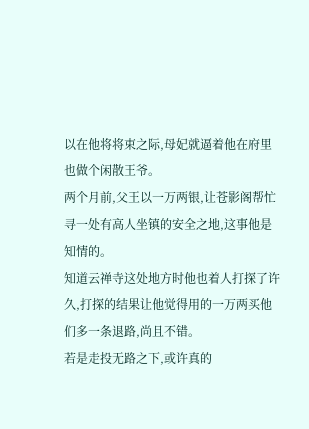以在他将将束之际,母妃就逼着他在府里也做个闲散王爷。
两个月前,父王以一万两银,让苍影阁帮忙寻一处有高人坐镇的安全之地,这事他是知情的。
知道云禅寺这处地方时他也着人打探了许久,打探的结果让他觉得用的一万两买他们多一条退路,尚且不错。
若是走投无路之下,或许真的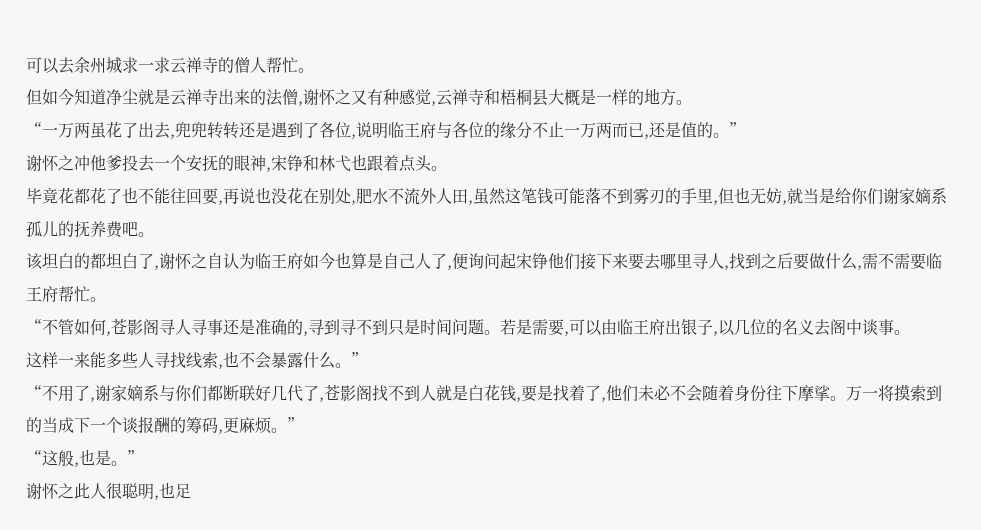可以去余州城求一求云禅寺的僧人帮忙。
但如今知道净尘就是云禅寺出来的法僧,谢怀之又有种感觉,云禅寺和梧桐县大概是一样的地方。
“一万两虽花了出去,兜兜转转还是遇到了各位,说明临王府与各位的缘分不止一万两而已,还是值的。”
谢怀之冲他爹投去一个安抚的眼神,宋铮和林弋也跟着点头。
毕竟花都花了也不能往回要,再说也没花在别处,肥水不流外人田,虽然这笔钱可能落不到雾刃的手里,但也无妨,就当是给你们谢家嫡系孤儿的抚养费吧。
该坦白的都坦白了,谢怀之自认为临王府如今也算是自己人了,便询问起宋铮他们接下来要去哪里寻人,找到之后要做什么,需不需要临王府帮忙。
“不管如何,苍影阁寻人寻事还是准确的,寻到寻不到只是时间问题。若是需要,可以由临王府出银子,以几位的名义去阁中谈事。
这样一来能多些人寻找线索,也不会暴露什么。”
“不用了,谢家嫡系与你们都断联好几代了,苍影阁找不到人就是白花钱,要是找着了,他们未必不会随着身份往下摩挲。万一将摸索到的当成下一个谈报酬的筹码,更麻烦。”
“这般,也是。”
谢怀之此人很聪明,也足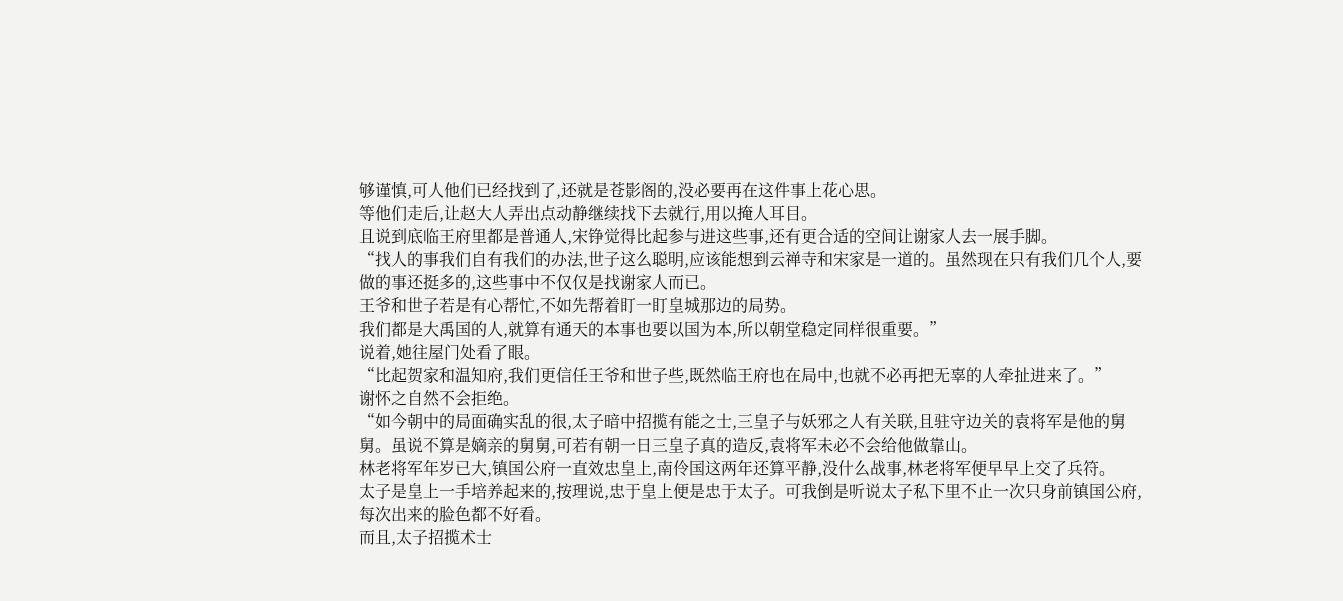够谨慎,可人他们已经找到了,还就是苍影阁的,没必要再在这件事上花心思。
等他们走后,让赵大人弄出点动静继续找下去就行,用以掩人耳目。
且说到底临王府里都是普通人,宋铮觉得比起参与进这些事,还有更合适的空间让谢家人去一展手脚。
“找人的事我们自有我们的办法,世子这么聪明,应该能想到云禅寺和宋家是一道的。虽然现在只有我们几个人,要做的事还挺多的,这些事中不仅仅是找谢家人而已。
王爷和世子若是有心帮忙,不如先帮着盯一盯皇城那边的局势。
我们都是大禹国的人,就算有通天的本事也要以国为本,所以朝堂稳定同样很重要。”
说着,她往屋门处看了眼。
“比起贺家和温知府,我们更信任王爷和世子些,既然临王府也在局中,也就不必再把无辜的人牵扯进来了。”
谢怀之自然不会拒绝。
“如今朝中的局面确实乱的很,太子暗中招揽有能之士,三皇子与妖邪之人有关联,且驻守边关的袁将军是他的舅舅。虽说不算是嫡亲的舅舅,可若有朝一日三皇子真的造反,袁将军未必不会给他做靠山。
林老将军年岁已大,镇国公府一直效忠皇上,南伶国这两年还算平静,没什么战事,林老将军便早早上交了兵符。
太子是皇上一手培养起来的,按理说,忠于皇上便是忠于太子。可我倒是听说太子私下里不止一次只身前镇国公府,每次出来的脸色都不好看。
而且,太子招揽术士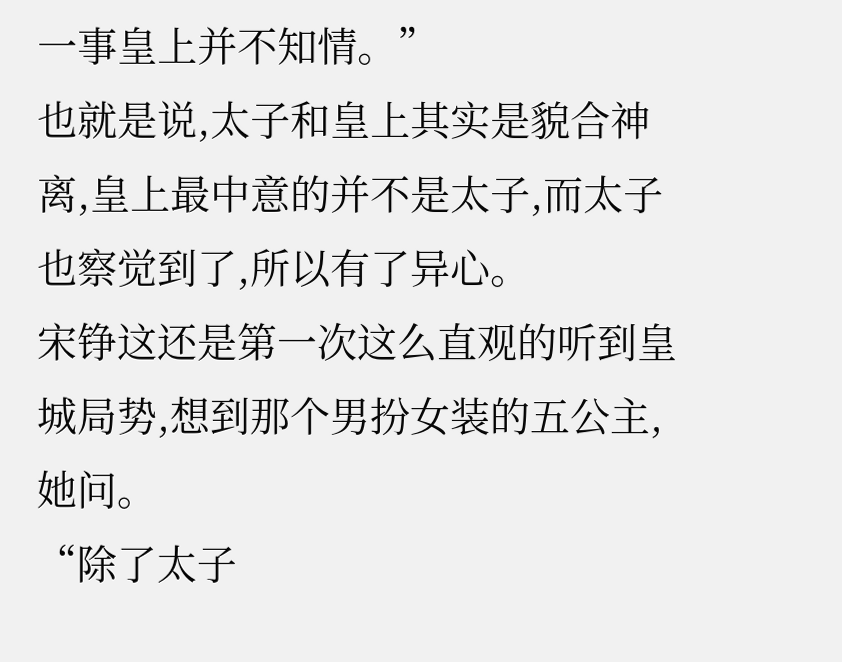一事皇上并不知情。”
也就是说,太子和皇上其实是貌合神离,皇上最中意的并不是太子,而太子也察觉到了,所以有了异心。
宋铮这还是第一次这么直观的听到皇城局势,想到那个男扮女装的五公主,她问。
“除了太子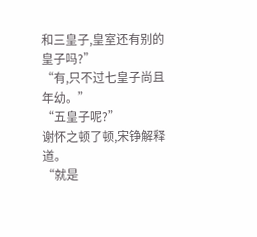和三皇子,皇室还有别的皇子吗?”
“有,只不过七皇子尚且年幼。”
“五皇子呢?”
谢怀之顿了顿,宋铮解释道。
“就是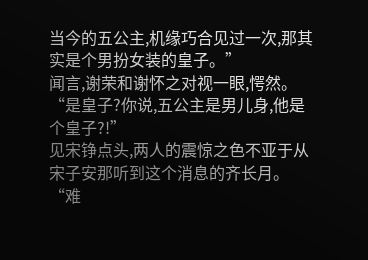当今的五公主,机缘巧合见过一次,那其实是个男扮女装的皇子。”
闻言,谢荣和谢怀之对视一眼,愕然。
“是皇子?你说,五公主是男儿身,他是个皇子?!”
见宋铮点头,两人的震惊之色不亚于从宋子安那听到这个消息的齐长月。
“难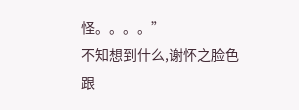怪。。。。”
不知想到什么,谢怀之脸色跟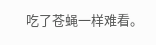吃了苍蝇一样难看。